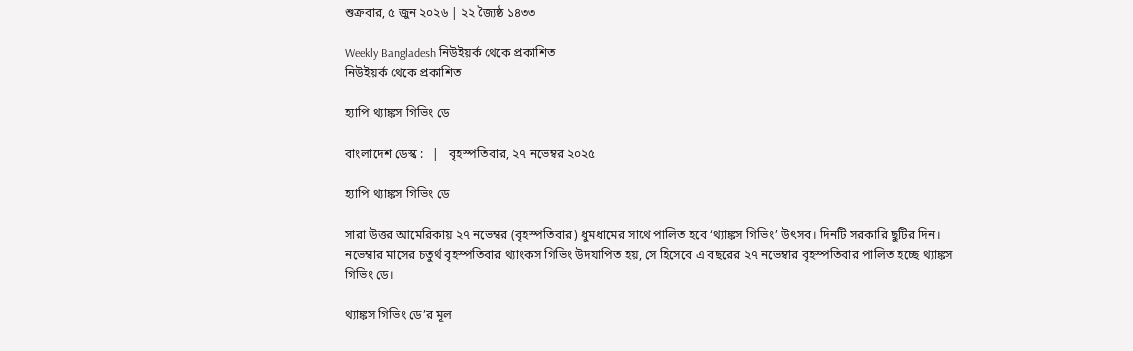শুক্রবার, ৫ জুন ২০২৬ | ২২ জ্যৈষ্ঠ ১৪৩৩

Weekly Bangladesh নিউইয়র্ক থেকে প্রকাশিত
নিউইয়র্ক থেকে প্রকাশিত

হ্যাপি থ্যাঙ্কস গিভিং ডে

বাংলাদেশ ডেস্ক :   |   বৃহস্পতিবার, ২৭ নভেম্বর ২০২৫

হ্যাপি থ্যাঙ্কস গিভিং ডে

সারা উত্তর আমেরিকায় ২৭ নভেম্বর (বৃহস্পতিবার) ধুমধামের সাথে পালিত হবে ‘থ্যাঙ্কস গিভিং’ উৎসব। দিনটি সরকারি ছুটির দিন। নভেম্বার মাসের চতুর্থ বৃহস্পতিবার থ্যাংকস গিভিং উদযাপিত হয়, সে হিসেবে এ বছরের ২৭ নভেম্বার বৃহস্পতিবার পালিত হচ্ছে থ্যাঙ্কস গিভিং ডে।

থ্যাঙ্কস গিভিং ডে’র মূল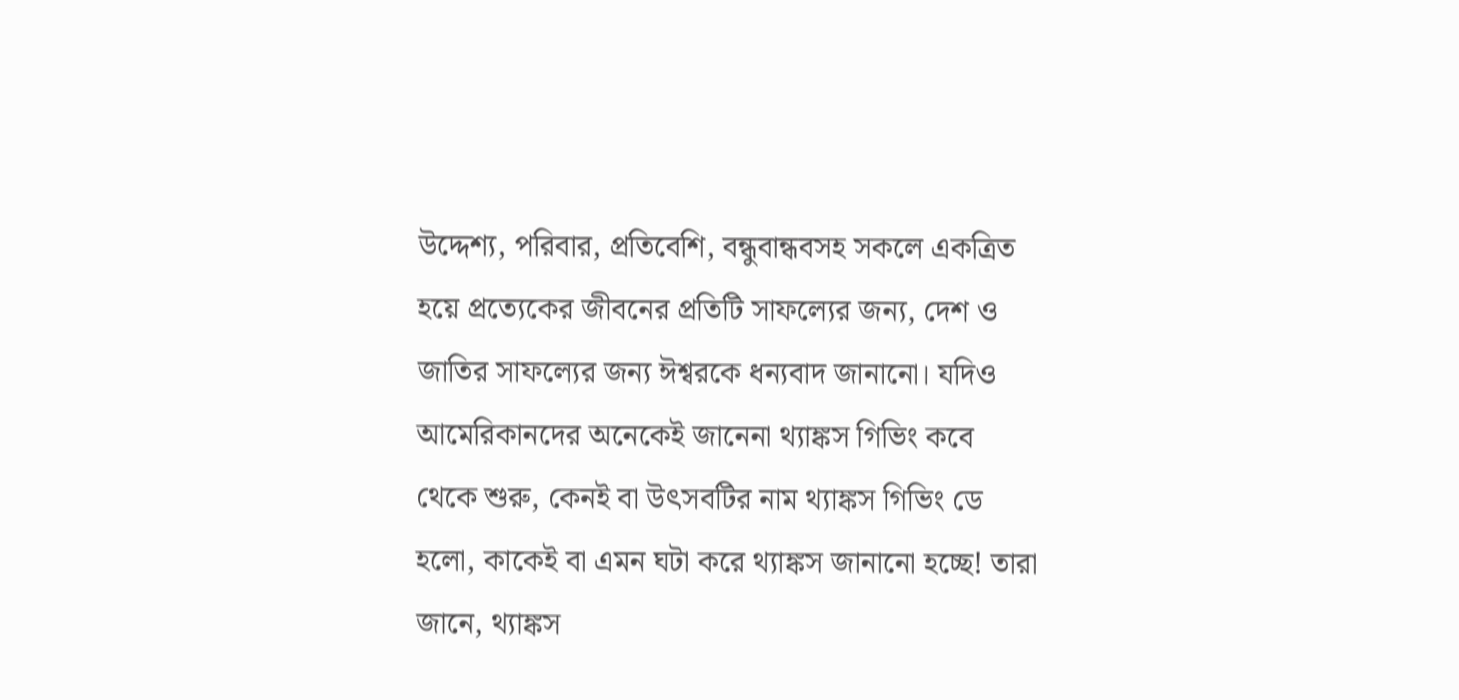উদ্দেশ্য, পরিবার, প্রতিবেশি, বন্ধুবান্ধবসহ সকলে একত্রিত হয়ে প্রত্যেকের জীবনের প্রতিটি সাফল্যের জন্য, দেশ ও জাতির সাফল্যের জন্য ঈশ্বরকে ধন্যবাদ জানানো। যদিও আমেরিকানদের অনেকেই জানেনা থ্যাঙ্কস গিভিং কবে থেকে শুরু, কেনই বা উৎসবটির নাম থ্যাঙ্কস গিভিং ডে হলো, কাকেই বা এমন ঘটা করে থ্যাঙ্কস জানানো হচ্ছে! তারা জানে, থ্যাঙ্কস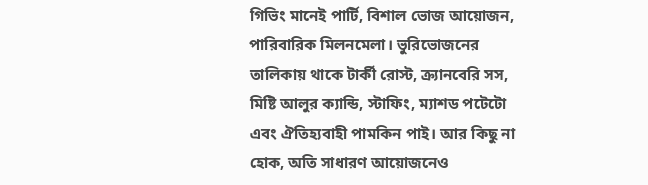গিভিং মানেই পার্টি, বিশাল ভোজ আয়োজন, পারিবারিক মিলনমেলা। ভুরিভোজনের তালিকায় থাকে টার্কী রোস্ট, ক্র্যানবেরি সস, মিষ্টি আলুর ক্যান্ডি, স্টাফিং, ম্যাশড পটেটো এবং ঐতিহ্যবাহী পামকিন পাই। আর কিছু না হোক, অতি সাধারণ আয়োজনেও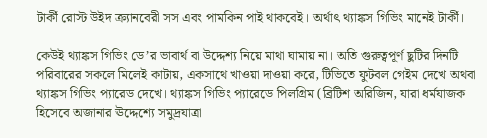টার্কী রোস্ট উইদ ক্র্যানবেরী সস এবং পামকিন পাই থাকবেই। অর্থাৎ থ্যাঙ্কস গিভিং মানেই টার্কী।

কেউই থ্যাঙ্কস গিভিং ডে’র ভাবার্থ বা উদ্দেশ্য নিয়ে মাথা ঘামায় না। অতি গুরুত্বপূর্ণ ছুটির দিনটি পরিবারের সকলে মিলেই কাটায়, একসাথে খাওয়া দাওয়া করে, টিভিতে ফুটবল গেইম দেখে অথবা থ্যাঙ্কস গিভিং প্যারেড দেখে। থ্যাঙ্কস গিভিং প্যারেডে পিলগ্রিম (ব্রিটিশ অরিজিন, যারা ধর্মযাজক হিসেবে অজানার ঊদ্দেশ্যে সমুদ্রযাত্রা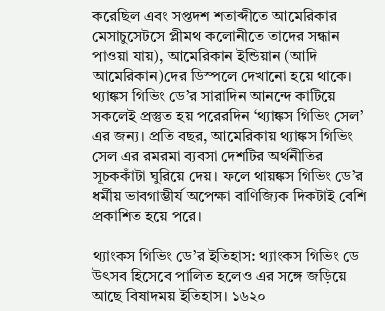করেছিল এবং সপ্তদশ শতাব্দীতে আমেরিকার মেসাচুসেটসে প্লীমথ কলোনীতে তাদের সন্ধান পাওয়া যায়), আমেরিকান ইন্ডিয়ান (আদি আমেরিকান)দের ডিস্পলে দেখানো হয়ে থাকে। থ্যাঙ্কস গিভিং ডে’র সারাদিন আনন্দে কাটিয়ে সকলেই প্রস্তুত হয় পরেরদিন ‘থ্যাঙ্কস গিভিং সেল’ এর জন্য। প্রতি বছর, আমেরিকায় থ্যাঙ্কস গিভিং সেল এর রমরমা ব্যবসা দেশটির অর্থনীতির সূচককাঁটা ঘুরিয়ে দেয়। ফলে থায়ঙ্কস গিভিং ডে’র ধর্মীয় ভাবগাম্ভীর্য অপেক্ষা বাণিজ্যিক দিকটাই বেশি প্রকাশিত হয়ে পরে।

থ্যাংকস গিভিং ডে’র ইতিহাস: থ্যাংকস গিভিং ডে উৎসব হিসেবে পালিত হলেও এর সঙ্গে জড়িয়ে আছে বিষাদময় ইতিহাস। ১৬২০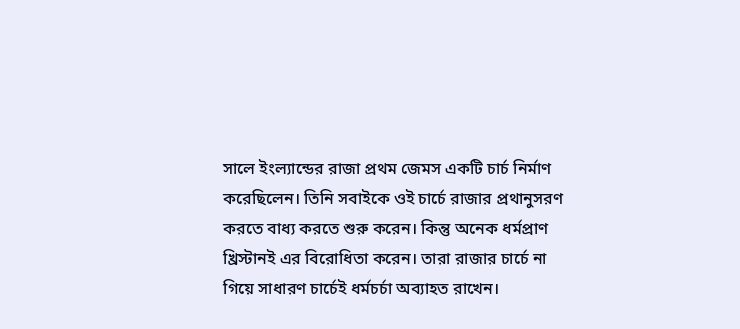সালে ইংল্যান্ডের রাজা প্রথম জেমস একটি চার্চ নির্মাণ করেছিলেন। তিনি সবাইকে ওই চার্চে রাজার প্রথানুসরণ করতে বাধ্য করতে শুরু করেন। কিন্তু অনেক ধর্মপ্রাণ খ্রিস্টানই এর বিরোধিতা করেন। তারা রাজার চার্চে না গিয়ে সাধারণ চার্চেই ধর্মচর্চা অব্যাহত রাখেন।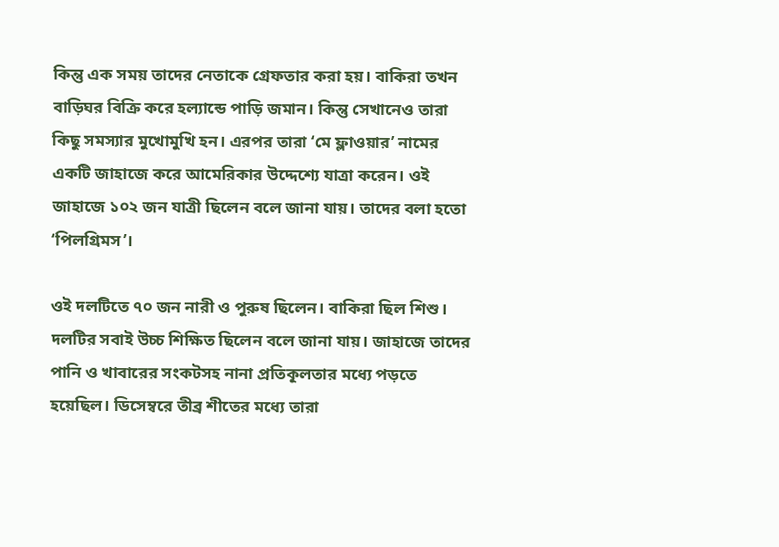কিন্তু এক সময় তাদের নেতাকে গ্রেফতার করা হয়। বাকিরা তখন বাড়িঘর বিক্রি করে হল্যান্ডে পাড়ি জমান। কিন্তু সেখানেও তারা কিছু সমস্যার মুখোমুখি হন। এরপর তারা ‘মে ফ্লাওয়ার’ নামের একটি জাহাজে করে আমেরিকার উদ্দেশ্যে যাত্রা করেন। ওই জাহাজে ১০২ জন যাত্রী ছিলেন বলে জানা যায়। তাদের বলা হতো ‘পিলগ্রিমস’।

ওই দলটিতে ৭০ জন নারী ও পুরুষ ছিলেন। বাকিরা ছিল শিশু। দলটির সবাই উচ্চ শিক্ষিত ছিলেন বলে জানা যায়। জাহাজে তাদের পানি ও খাবারের সংকটসহ নানা প্রতিকূলতার মধ্যে পড়তে হয়েছিল। ডিসেম্বরে তীব্র শীতের মধ্যে তারা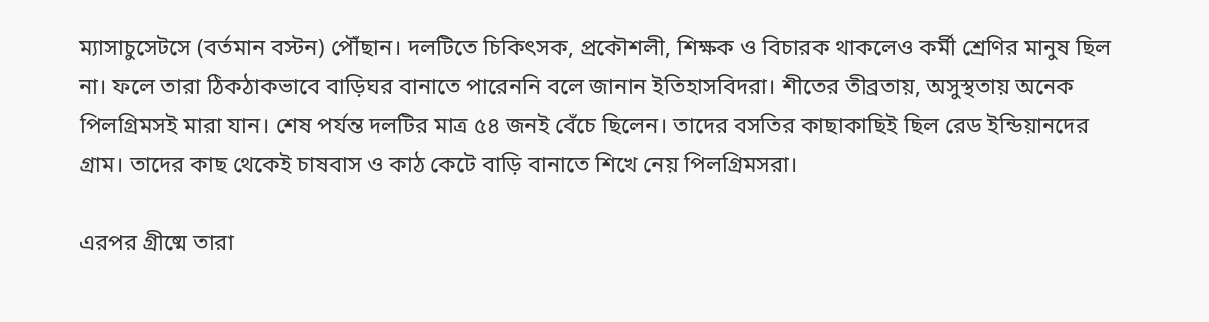ম্যাসাচুসেটসে (বর্তমান বস্টন) পৌঁছান। দলটিতে চিকিৎসক, প্রকৌশলী, শিক্ষক ও বিচারক থাকলেও কর্মী শ্রেণির মানুষ ছিল না। ফলে তারা ঠিকঠাকভাবে বাড়িঘর বানাতে পারেননি বলে জানান ইতিহাসবিদরা। শীতের তীব্রতায়, অসুস্থতায় অনেক পিলগ্রিমসই মারা যান। শেষ পর্যন্ত দলটির মাত্র ৫৪ জনই বেঁচে ছিলেন। তাদের বসতির কাছাকাছিই ছিল রেড ইন্ডিয়ানদের গ্রাম। তাদের কাছ থেকেই চাষবাস ও কাঠ কেটে বাড়ি বানাতে শিখে নেয় পিলগ্রিমসরা।

এরপর গ্রীষ্মে তারা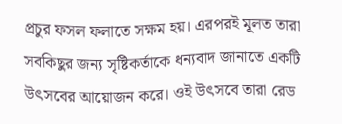প্রচুর ফসল ফলাতে সক্ষম হয়। এরপরই মূলত তারা সবকিছুর জন্য সৃষ্টিকর্তাকে ধন্যবাদ জানাতে একটি উৎসবের আয়োজন করে। ওই উৎসবে তারা রেড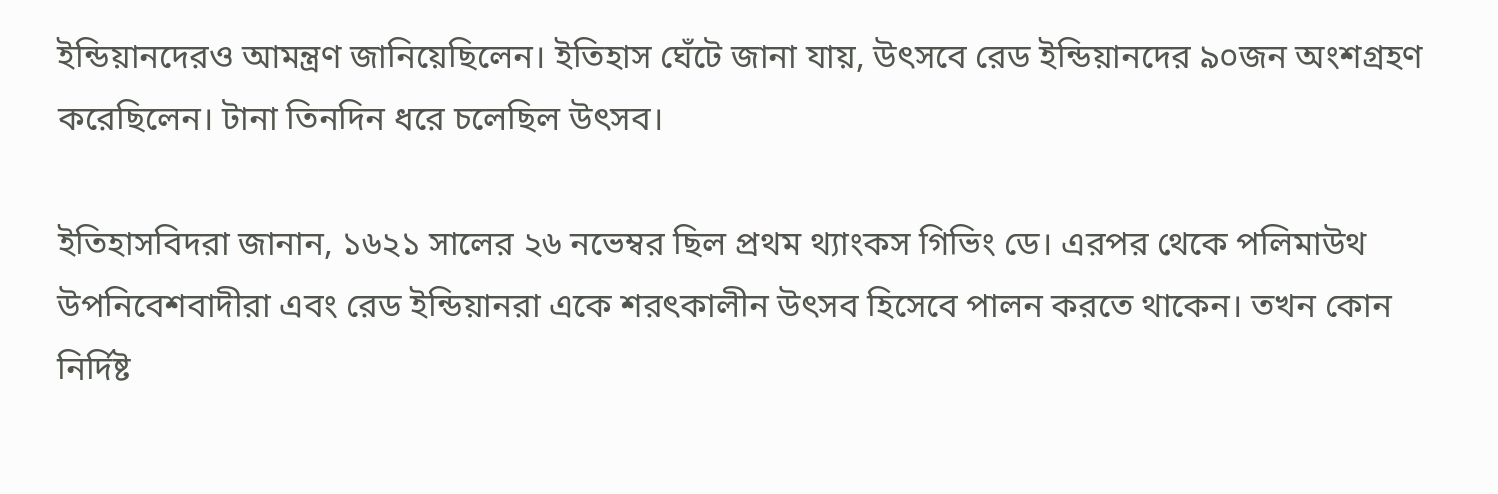ইন্ডিয়ানদেরও আমন্ত্রণ জানিয়েছিলেন। ইতিহাস ঘেঁটে জানা যায়, উৎসবে রেড ইন্ডিয়ানদের ৯০জন অংশগ্রহণ করেছিলেন। টানা তিনদিন ধরে চলেছিল উৎসব।

ইতিহাসবিদরা জানান, ১৬২১ সালের ২৬ নভেম্বর ছিল প্রথম থ্যাংকস গিভিং ডে। এরপর থেকে পলিমাউথ উপনিবেশবাদীরা এবং রেড ইন্ডিয়ানরা একে শরৎকালীন উৎসব হিসেবে পালন করতে থাকেন। তখন কোন নির্দিষ্ট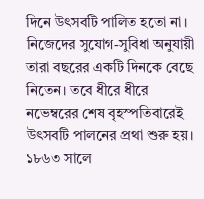দিনে উৎসবটি পালিত হতো না। নিজেদের সুযোগ-সুবিধা অনুযায়ী তারা বছরের একটি দিনকে বেছে নিতেন। তবে ধীরে ধীরে নভেম্বরের শেষ বৃহস্পতিবারেই উৎসবটি পালনের প্রথা শুরু হয়। ১৮৬৩ সালে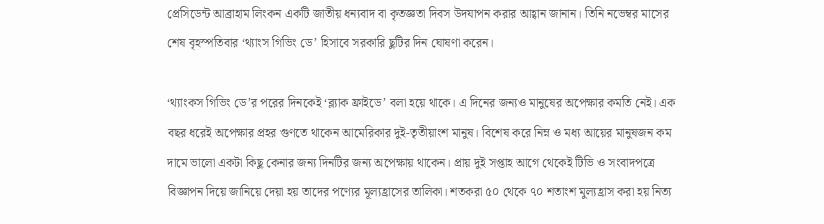প্রেসিডেন্ট আব্রাহাম লিংকন একটি জাতীয় ধন্যবাদ বা কৃতজ্ঞতা দিবস উদযাপন করার আহ্বান জানান। তিনি নভেম্বর মাসের শেষ বৃহস্পতিবার ‘থ্যাংস গিভিং ডে’ হিসাবে সরকারি ছুটির দিন ঘোষণা করেন।

‘থ্যাংকস গিভিং ডে’র পরের দিনকেই ‘ব্ল্যাক ফ্রাইডে’ বলা হয়ে থাকে। এ দিনের জন্যও মানুষের অপেক্ষার কমতি নেই। এক বছর ধরেই অপেক্ষার প্রহর গুণতে থাকেন আমেরিকার দুই-তৃতীয়াংশ মানুষ। বিশেষ করে নিম্ন ও মধ্য আয়ের মানুষজন কম দামে ভালো একটা কিছু কেনার জন্য দিনটির জন্য অপেক্ষায় থাকেন। প্রায় দুই সপ্তাহ আগে থেকেই টিভি ও সংবাদপত্রে বিজ্ঞাপন দিয়ে জানিয়ে দেয়া হয় তাদের পণ্যের মূল্যহ্রাসের তালিকা। শতকরা ৫০ থেকে ৭০ শতাংশ মুল্যহ্রাস করা হয় নিত্য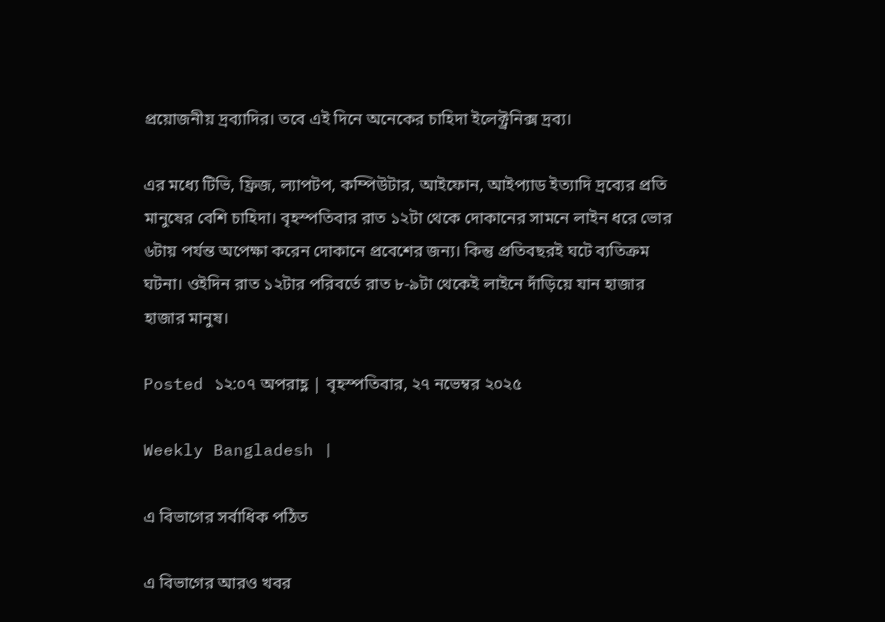প্রয়োজনীয় দ্রব্যাদির। তবে এই দিনে অনেকের চাহিদা ইলেক্ট্রনিক্স দ্রব্য।

এর মধ্যে টিভি, ফ্রিজ, ল্যাপটপ, কম্পিউটার, আইফোন, আইপ্যাড ইত্যাদি দ্রব্যের প্রতি মানুষের বেশি চাহিদা। বৃহস্পতিবার রাত ১২টা থেকে দোকানের সামনে লাইন ধরে ভোর ৬টায় পর্যন্ত অপেক্ষা করেন দোকানে প্রবেশের জন্য। কিন্তু প্রতিবছরই ঘটে ব্যতিক্রম ঘটনা। ওইদিন রাত ১২টার পরিবর্তে রাত ৮-৯টা থেকেই লাইনে দাঁড়িয়ে যান হাজার হাজার মানুষ।

Posted ১২:০৭ অপরাহ্ণ | বৃহস্পতিবার, ২৭ নভেম্বর ২০২৫

Weekly Bangladesh |

এ বিভাগের সর্বাধিক পঠিত

এ বিভাগের আরও খবর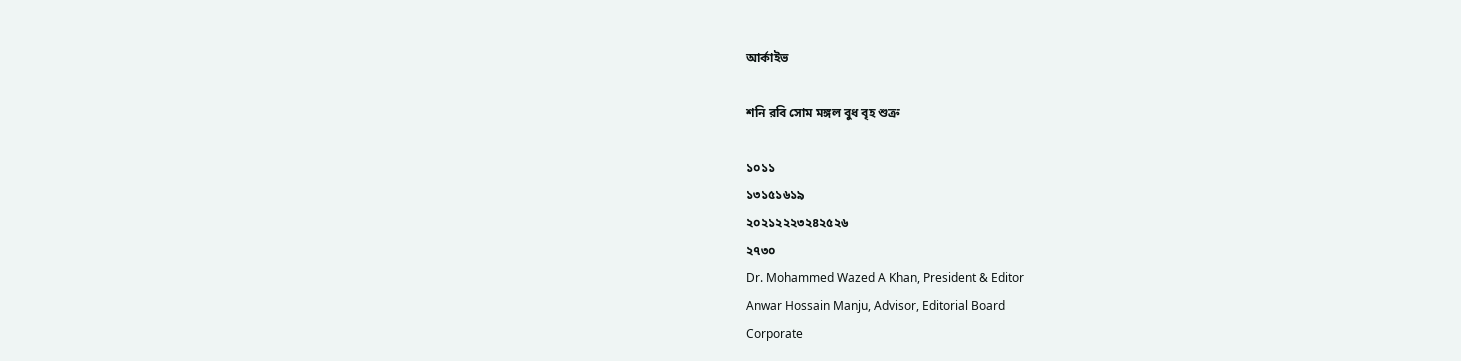আর্কাইভ

শনি রবি সোম মঙ্গল বুধ বৃহ শুক্র

১০১১
১৩১৫১৬১৯
২০২১২২২৩২৪২৫২৬
২৭৩০
Dr. Mohammed Wazed A Khan, President & Editor
Anwar Hossain Manju, Advisor, Editorial Board
Corporate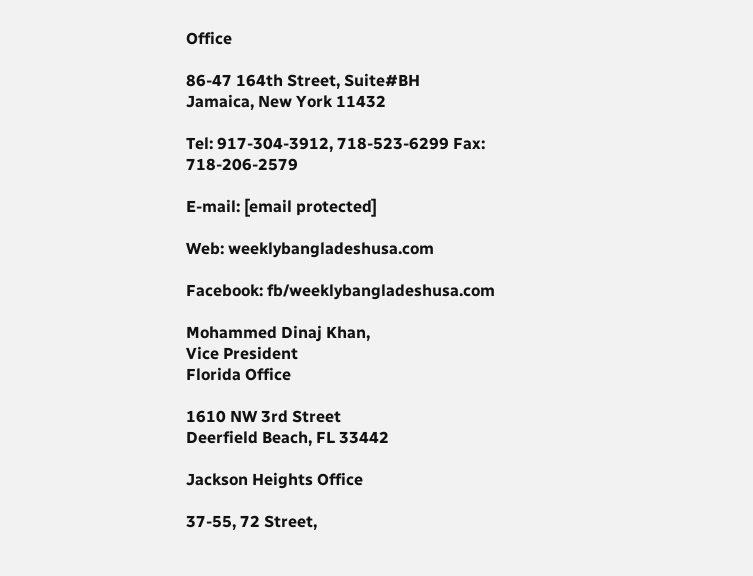Office

86-47 164th Street, Suite#BH
Jamaica, New York 11432

Tel: 917-304-3912, 718-523-6299 Fax: 718-206-2579

E-mail: [email protected]

Web: weeklybangladeshusa.com

Facebook: fb/weeklybangladeshusa.com

Mohammed Dinaj Khan,
Vice President
Florida Office

1610 NW 3rd Street
Deerfield Beach, FL 33442

Jackson Heights Office

37-55, 72 Street,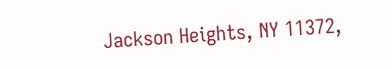Jackson Heights, NY 11372,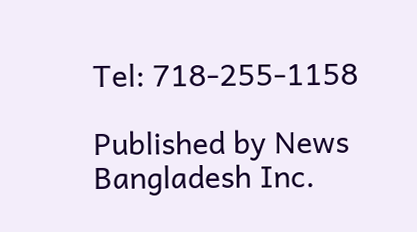Tel: 718-255-1158

Published by News Bangladesh Inc.